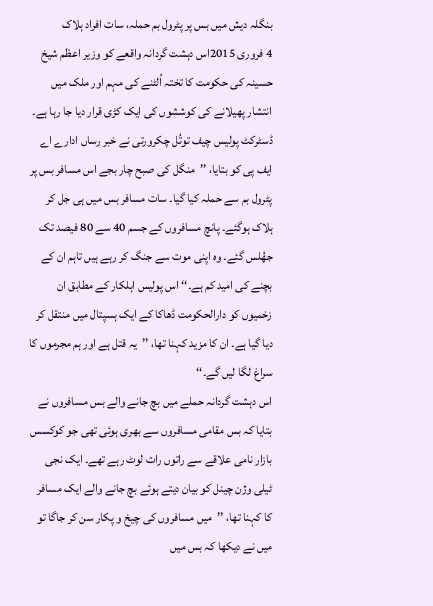بنگلہ دیش میں بس پر پٹرول بم حملہ، سات افراد ہلاک
4 فروری 2015اس دہشت گردانہ واقعے کو وزیر اعظم شیخ حسینہ کی حکومت کا تختہ اُلٹنے کی مہم اور ملک میں انتشار پھیلانے کی کوششوں کی ایک کڑی قرار دیا جا رہا ہے۔
ڈسٹرکٹ پولیس چیف توتُل چکرورتی نے خبر رساں ادارے اے ایف پی کو بتایا، ’’منگل کی صبح چار بجے اس مسافر بس پر پٹرول بم سے حملہ کیا گیا۔ سات مسافر بس میں ہی جل کر ہلاک ہوگئے۔ پانچ مسافروں کے جسم 40 سے 80 فیصد تک جھُلس گئے۔ وہ اپنی موت سے جنگ کر رہے ہیں تاہم ان کے بچنے کی امید کم ہے۔‘‘ اس پولیس اہلکار کے مطابق ان زخمیوں کو دارالحکومت ڈھاکا کے ایک ہسپتال میں منتقل کر دیا گیا ہے۔ ان کا مزید کہنا تھا، ’’یہ قتل ہے اور ہم مجرموں کا سراغ لگا لیں گے۔‘‘
اس دہشت گردانہ حملے میں بچ جانے والے بس مسافروں نے بتایا کہ بس مقامی مسافروں سے بھری ہوئی تھی جو کوکسس بازار نامی علاقے سے راتوں رات لوٹ رہے تھے۔ ایک نجی ٹیلی وژن چینل کو بیان دیتے ہوئے بچ جانے والے ایک مسافر کا کہنا تھا، ’’میں مسافروں کی چیخ و پکار سن کر جاگا تو میں نے دیکھا کہ بس میں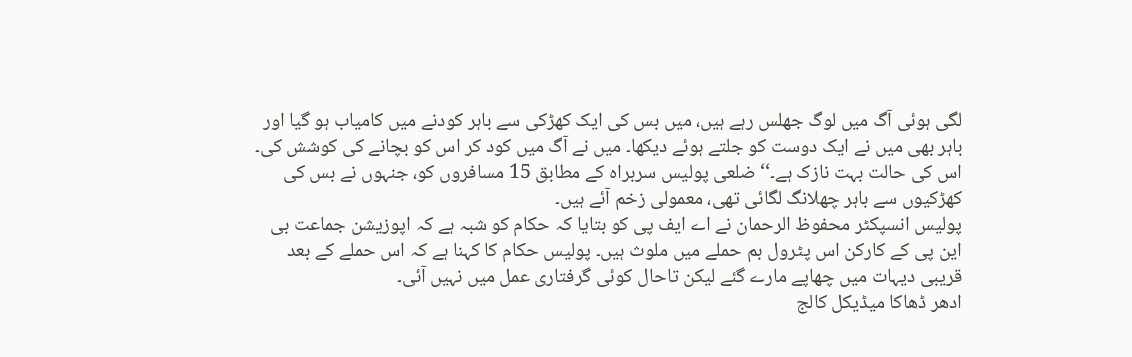لگی ہوئی آگ میں لوگ جھلس رہے ہیں، میں بس کی ایک کھڑکی سے باہر کودنے میں کامیاب ہو گیا اور باہر بھی میں نے ایک دوست کو جلتے ہوئے دیکھا۔ میں نے آگ میں کود کر اس کو بچانے کی کوشش کی۔ اس کی حالت بہت نازک ہے۔‘‘ ضلعی پولیس سربراہ کے مطابق 15 مسافروں کو، جنہوں نے بس کی کھڑکیوں سے باہر چھلانگ لگائی تھی، معمولی زخم آئے ہیں۔
پولیس انسپکٹر محفوظ الرحمان نے اے ایف پی کو بتایا کہ حکام کو شبہ ہے کہ اپوزیشن جماعت بی این پی کے کارکن اس پٹرول بم حملے میں ملوث ہیں۔ پولیس حکام کا کہنا ہے کہ اس حملے کے بعد قریبی دیہات میں چھاپے مارے گئے لیکن تاحال کوئی گرفتاری عمل میں نہیں آئی۔
ادھر ڈھاکا میڈیکل کالج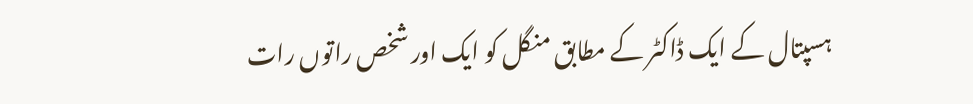ہسپتال کے ایک ڈاکٹر کے مطابق منگل کو ایک اور شخص راتوں رات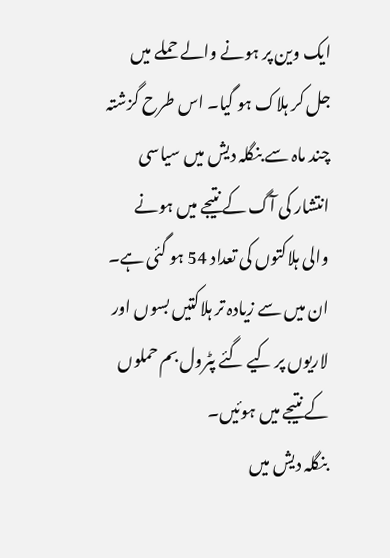ایک وین پر ہونے والے حملے میں جل کر ہلاک ہو گیا۔ اس طرح گزشتہ چند ماہ سے بنگلہ دیش میں سیاسی انتشار کی آگ کے نتیجے میں ہونے والی ہلاکتوں کی تعداد 54 ہو گئی ہے۔ ان میں سے زیادہ تر ہلاکتیں بسوں اور لاریوں پر کیے گئے پٹرول بم حملوں کے نتیجے میں ہوئیں۔
بنگلہ دیش میں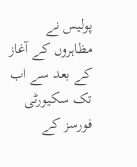پولیس نے مظاہروں کے آغاز کے بعد سے اب تک سکیورٹی فورسز کے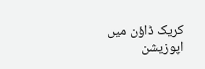کریک ڈاؤن میں اپوزیشن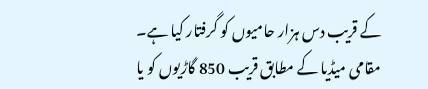کے قریب دس ہزار حامیوں کو گرفتار کیا ہے۔ مقامی میڈیا کے مطابق قریب 850 گاڑیوں کو یا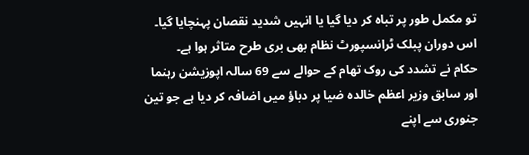تو مکمل طور پر تباہ کر دیا گیا یا انہیں شدید نقصان پہنچایا گیا۔ اس دوران پبلک ٹرانسپورٹ نظام بھی بری طرح متاثر ہوا ہے۔
حکام نے تشدد کی روک تھام کے حوالے سے 69 سالہ اپوزیشن رہنما اور سابق وزیر اعظم خالدہ ضیا پر دباؤ میں اضافہ کر دیا ہے جو تین جنوری سے اپنے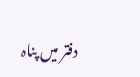دفتر میں پناہ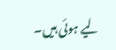لیے ہوئی ہیں۔